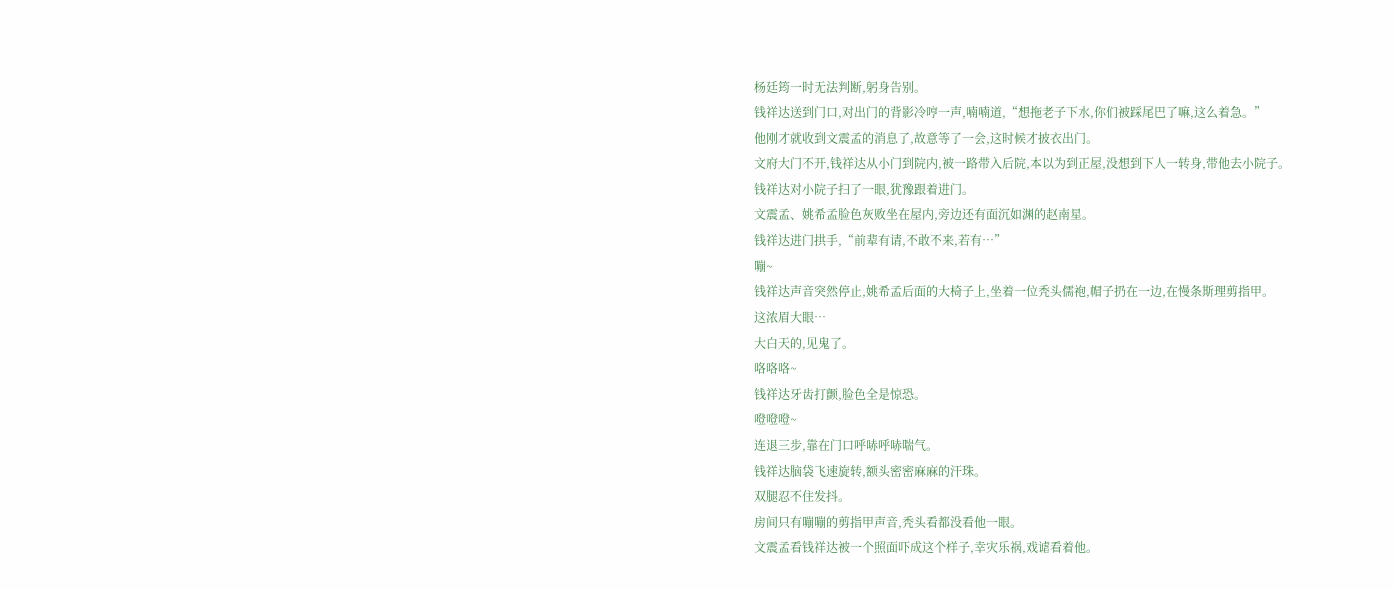杨廷筠一时无法判断,躬身告别。
钱祥达送到门口,对出门的背影冷哼一声,喃喃道,“想拖老子下水,你们被踩尾巴了嘛,这么着急。”
他刚才就收到文震孟的消息了,故意等了一会,这时候才披衣出门。
文府大门不开,钱祥达从小门到院内,被一路带入后院,本以为到正屋,没想到下人一转身,带他去小院子。
钱祥达对小院子扫了一眼,犹豫跟着进门。
文震孟、姚希孟脸色灰败坐在屋内,旁边还有面沉如渊的赵南星。
钱祥达进门拱手,“前辈有请,不敢不来,若有…”
嘣~
钱祥达声音突然停止,姚希孟后面的大椅子上,坐着一位秃头儒袍,帽子扔在一边,在慢条斯理剪指甲。
这浓眉大眼…
大白天的,见鬼了。
咯咯咯~
钱祥达牙齿打颤,脸色全是惊恐。
噔噔噔~
连退三步,靠在门口呼哧呼哧喘气。
钱祥达脑袋飞速旋转,额头密密麻麻的汗珠。
双腿忍不住发抖。
房间只有嘣嘣的剪指甲声音,秃头看都没看他一眼。
文震孟看钱祥达被一个照面吓成这个样子,幸灾乐祸,戏谑看着他。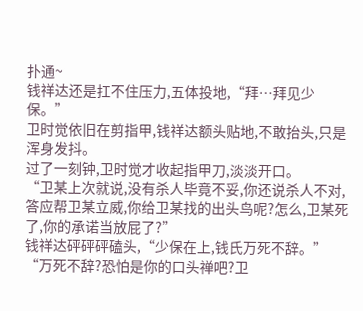扑通~
钱祥达还是扛不住压力,五体投地,“拜…拜见少保。”
卫时觉依旧在剪指甲,钱祥达额头贴地,不敢抬头,只是浑身发抖。
过了一刻钟,卫时觉才收起指甲刀,淡淡开口。
“卫某上次就说,没有杀人毕竟不妥,你还说杀人不对,答应帮卫某立威,你给卫某找的出头鸟呢?怎么,卫某死了,你的承诺当放屁了?”
钱祥达砰砰砰磕头,“少保在上,钱氏万死不辞。”
“万死不辞?恐怕是你的口头禅吧?卫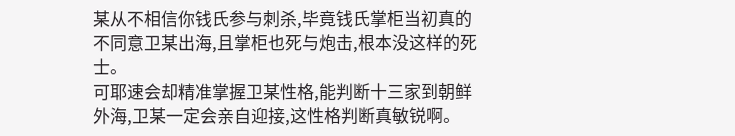某从不相信你钱氏参与刺杀,毕竟钱氏掌柜当初真的不同意卫某出海,且掌柜也死与炮击,根本没这样的死士。
可耶速会却精准掌握卫某性格,能判断十三家到朝鲜外海,卫某一定会亲自迎接,这性格判断真敏锐啊。